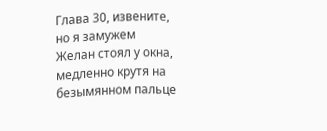Глава 30, извените, но я замужем
Желан стоял у окна, медленно крутя на безымянном пальце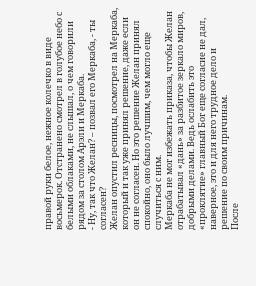правой руки белое, нежное колечко в виде восьмерок. Отстранено смотрел в голубое небо с белыми облаками, не слышал, о чем говорили рядом за столом Арэли и Меркаба.
- Ну, так что Желан? – позвал его Меркаба, - ты согласен?
Желан опустил ресницы, посмотрел на Меркаба, который и так уже принял решение, даже если он не согласен. Но это решение Желан принял спокойно, оно было лучшим, чем могло еще случиться с ним.
Меркаба не мог избежать приказа, чтобы Желан отрабатывал «дань» за разбитое зеркало миров, добрыми делами. Ведь ослабить это «проклятие» главный Бог еще согласие не дал, наверное, это и для него трудное дело и решение по своим причинам.
После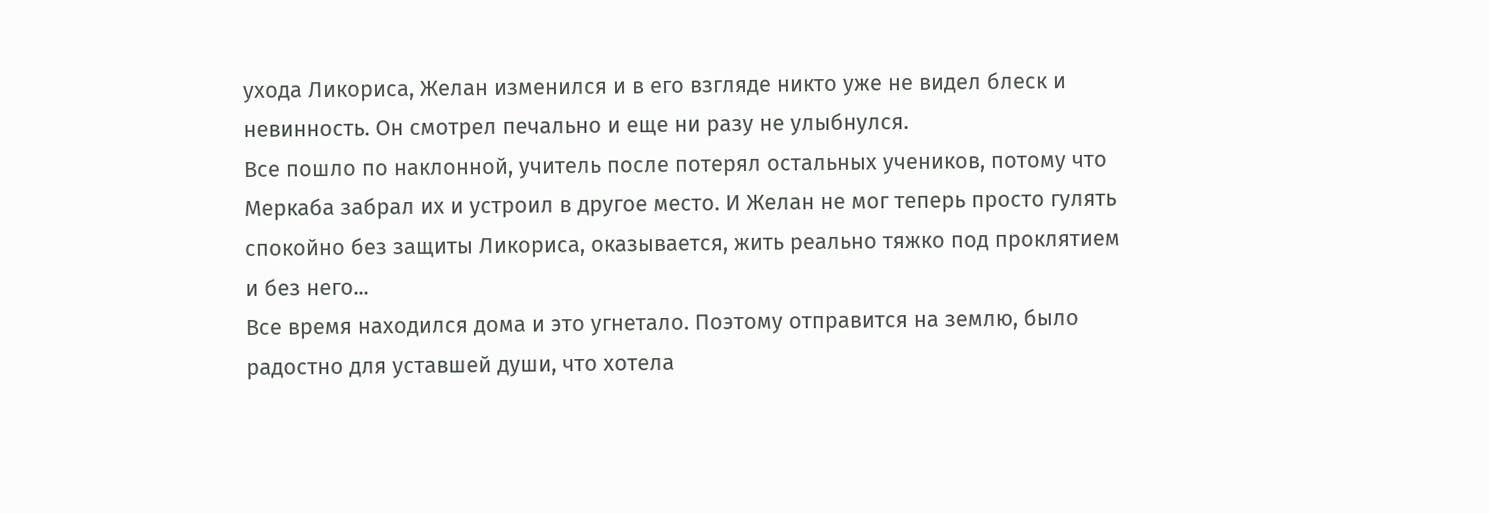ухода Ликориса, Желан изменился и в его взгляде никто уже не видел блеск и невинность. Он смотрел печально и еще ни разу не улыбнулся.
Все пошло по наклонной, учитель после потерял остальных учеников, потому что Меркаба забрал их и устроил в другое место. И Желан не мог теперь просто гулять спокойно без защиты Ликориса, оказывается, жить реально тяжко под проклятием и без него...
Все время находился дома и это угнетало. Поэтому отправится на землю, было радостно для уставшей души, что хотела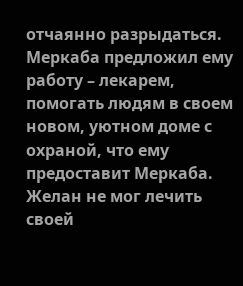отчаянно разрыдаться.
Меркаба предложил ему работу – лекарем, помогать людям в своем новом, уютном доме с охраной, что ему предоставит Меркаба.
Желан не мог лечить своей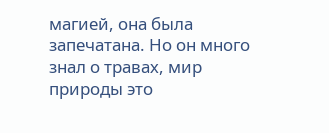магией, она была запечатана. Но он много знал о травах, мир природы это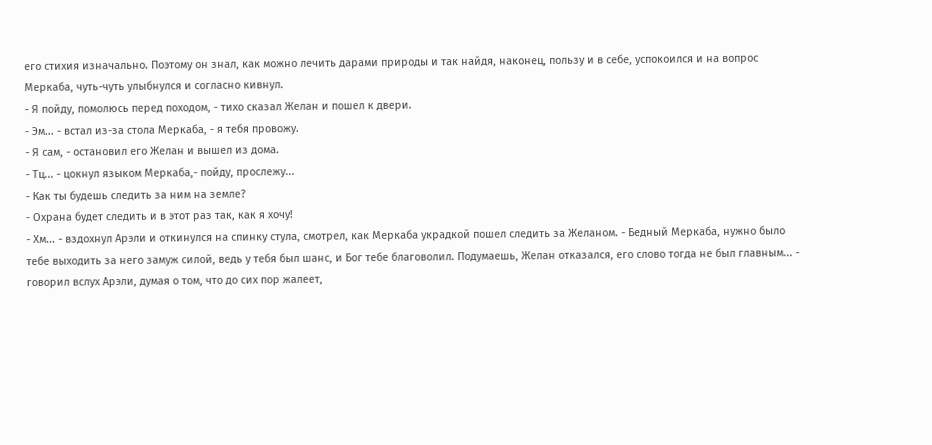его стихия изначально. Поэтому он знал, как можно лечить дарами природы и так найдя, наконец, пользу и в себе, успокоился и на вопрос Меркаба, чуть-чуть улыбнулся и согласно кивнул.
- Я пойду, помолюсь перед походом, - тихо сказал Желан и пошел к двери.
- Эм... - встал из-за стола Меркаба, - я тебя провожу.
- Я сам, - остановил его Желан и вышел из дома.
- Тц... - цокнул языком Меркаба,- пойду, прослежу...
- Как ты будешь следить за ним на земле?
- Охрана будет следить и в этот раз так, как я хочу!
- Хм... - вздохнул Арэли и откинулся на спинку стула, смотрел, как Меркаба украдкой пошел следить за Желаном. - Бедный Меркаба, нужно было тебе выходить за него замуж силой, ведь у тебя был шанс, и Бог тебе благоволил. Подумаешь, Желан отказался, его слово тогда не был главным... - говорил вслух Арэли, думая о том, что до сих пор жалеет,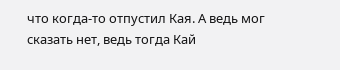что когда-то отпустил Кая. А ведь мог сказать нет, ведь тогда Кай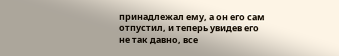принадлежал ему, а он его сам отпустил, и теперь увидев его не так давно, все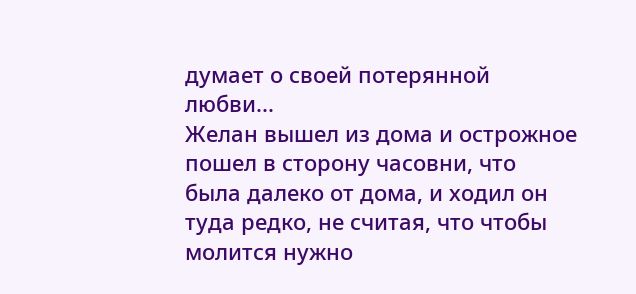думает о своей потерянной любви...
Желан вышел из дома и острожное пошел в сторону часовни, что была далеко от дома, и ходил он туда редко, не считая, что чтобы молится нужно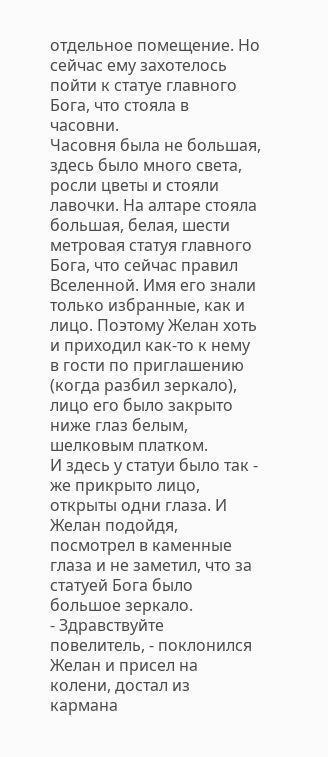отдельное помещение. Но сейчас ему захотелось пойти к статуе главного Бога, что стояла в часовни.
Часовня была не большая, здесь было много света, росли цветы и стояли лавочки. На алтаре стояла большая, белая, шести метровая статуя главного Бога, что сейчас правил Вселенной. Имя его знали только избранные, как и лицо. Поэтому Желан хоть и приходил как-то к нему в гости по приглашению (когда разбил зеркало), лицо его было закрыто ниже глаз белым, шелковым платком.
И здесь у статуи было так - же прикрыто лицо, открыты одни глаза. И Желан подойдя, посмотрел в каменные глаза и не заметил, что за статуей Бога было большое зеркало.
- Здравствуйте повелитель, - поклонился Желан и присел на колени, достал из кармана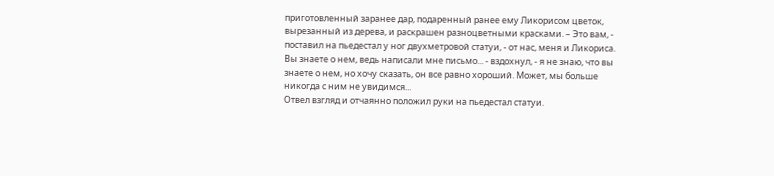приготовленный заранее дар, подаренный ранее ему Ликорисом цветок, вырезанный из дерева, и раскрашен разноцветными красками. – Это вам, - поставил на пьедестал у ног двухметровой статуи, - от нас, меня и Ликориса. Вы знаете о нем, ведь написали мне письмо... - вздохнул, - я не знаю, что вы знаете о нем, но хочу сказать, он все равно хороший. Может, мы больше никогда с ним не увидимся...
Отвел взгляд и отчаянно положил руки на пьедестал статуи.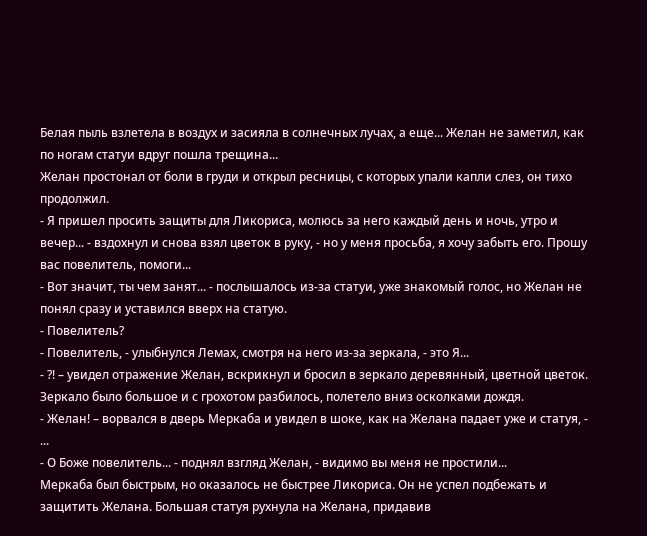Белая пыль взлетела в воздух и засияла в солнечных лучах, а еще... Желан не заметил, как по ногам статуи вдруг пошла трещина...
Желан простонал от боли в груди и открыл ресницы, с которых упали капли слез, он тихо продолжил.
- Я пришел просить защиты для Ликориса, молюсь за него каждый день и ночь, утро и вечер... - вздохнул и снова взял цветок в руку, - но у меня просьба, я хочу забыть его. Прошу вас повелитель, помоги...
- Вот значит, ты чем занят... - послышалось из-за статуи, уже знакомый голос, но Желан не понял сразу и уставился вверх на статую.
- Повелитель?
- Повелитель, - улыбнулся Лемах, смотря на него из-за зеркала, - это Я...
- ?! – увидел отражение Желан, вскрикнул и бросил в зеркало деревянный, цветной цветок.
Зеркало было большое и с грохотом разбилось, полетело вниз осколками дождя.
- Желан! – ворвался в дверь Меркаба и увидел в шоке, как на Желана падает уже и статуя, - ...
- О Боже повелитель... - поднял взгляд Желан, - видимо вы меня не простили...
Меркаба был быстрым, но оказалось не быстрее Ликориса. Он не успел подбежать и защитить Желана. Большая статуя рухнула на Желана, придавив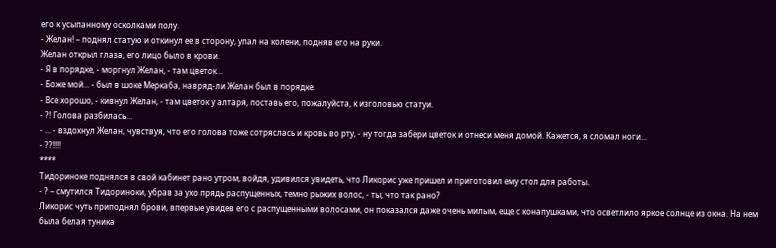его к усыпанному осколками полу.
- Желан! – поднял статую и откинул ее в сторону, упал на колени, подняв его на руки.
Желан открыл глаза, его лицо было в крови.
- Я в порядке, - моргнул Желан, - там цветок...
- Боже мой... - был в шоке Меркаба, навряд-ли Желан был в порядке.
- Все хорошо, - кивнул Желан, - там цветок у алтаря, поставь его, пожалуйста, к изголовью статуи.
- ?! Голова разбилась...
- ... - вздохнул Желан, чувствуя, что его голова тоже сотряслась и кровь во рту, - ну тогда забери цветок и отнеси меня домой. Кажется, я сломал ноги...
- ??!!!!
****
Тидориноке поднялся в свой кабинет рано утром, войдя, удивился увидеть, что Ликорис уже пришел и приготовил ему стол для работы.
- ? – смутился Тидориноки, убрав за ухо прядь распущенных, темно рыжих волос, - ты, что так рано?
Ликорис чуть приподнял брови, впервые увидев его с распущенными волосами, он показался даже очень милым, еще с конапушками, что осветлило яркое солнце из окна. На нем была белая туника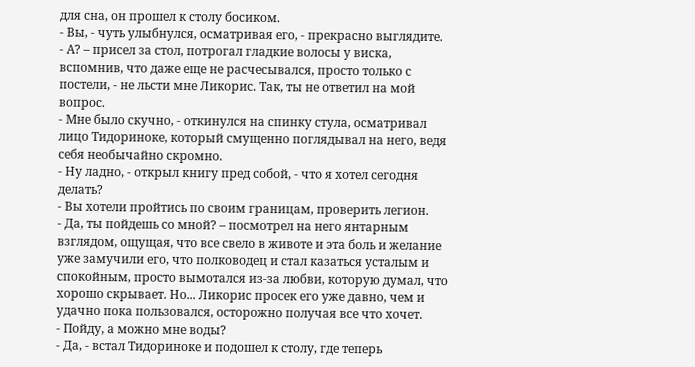для сна, он прошел к столу босиком.
- Вы, - чуть улыбнулся, осматривая его, - прекрасно выглядите.
- А? – присел за стол, потрогал гладкие волосы у виска, вспомнив, что даже еще не расчесывался, просто только с постели, - не льсти мне Ликорис. Так, ты не ответил на мой вопрос.
- Мне было скучно, - откинулся на спинку стула, осматривал лицо Тидориноке, который смущенно поглядывал на него, ведя себя необычайно скромно.
- Ну ладно, - открыл книгу пред собой, - что я хотел сегодня делать?
- Вы хотели пройтись по своим границам, проверить легион.
- Да, ты пойдешь со мной? – посмотрел на него янтарным взглядом, ощущая, что все свело в животе и эта боль и желание уже замучили его, что полководец и стал казаться усталым и спокойным, просто вымотался из-за любви, которую думал, что хорошо скрывает. Но... Ликорис просек его уже давно, чем и удачно пока пользовался, осторожно получая все что хочет.
- Пойду, а можно мне воды?
- Да, - встал Тидориноке и подошел к столу, где теперь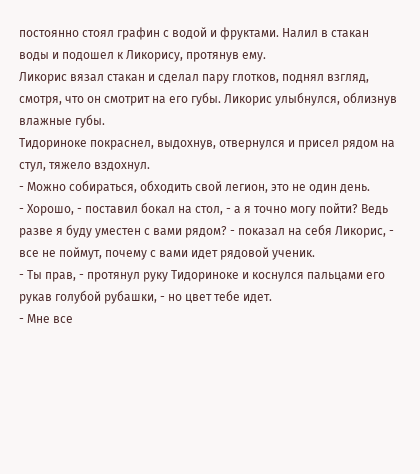постоянно стоял графин с водой и фруктами. Налил в стакан воды и подошел к Ликорису, протянув ему.
Ликорис вязал стакан и сделал пару глотков, поднял взгляд, смотря, что он смотрит на его губы. Ликорис улыбнулся, облизнув влажные губы.
Тидориноке покраснел, выдохнув, отвернулся и присел рядом на стул, тяжело вздохнул.
- Можно собираться, обходить свой легион, это не один день.
- Хорошо, - поставил бокал на стол, - а я точно могу пойти? Ведь разве я буду уместен с вами рядом? - показал на себя Ликорис, - все не поймут, почему с вами идет рядовой ученик.
- Ты прав, - протянул руку Тидориноке и коснулся пальцами его рукав голубой рубашки, - но цвет тебе идет.
- Мне все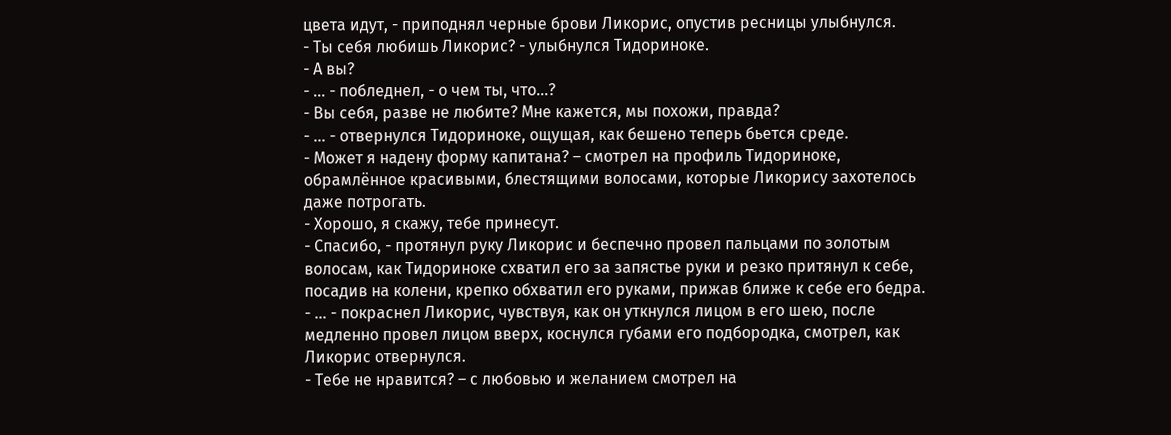цвета идут, - приподнял черные брови Ликорис, опустив ресницы улыбнулся.
- Ты себя любишь Ликорис? - улыбнулся Тидориноке.
- А вы?
- ... - побледнел, - о чем ты, что...?
- Вы себя, разве не любите? Мне кажется, мы похожи, правда?
- ... - отвернулся Тидориноке, ощущая, как бешено теперь бьется среде.
- Может я надену форму капитана? – смотрел на профиль Тидориноке, обрамлённое красивыми, блестящими волосами, которые Ликорису захотелось даже потрогать.
- Хорошо, я скажу, тебе принесут.
- Спасибо, - протянул руку Ликорис и беспечно провел пальцами по золотым волосам, как Тидориноке схватил его за запястье руки и резко притянул к себе, посадив на колени, крепко обхватил его руками, прижав ближе к себе его бедра.
- ... - покраснел Ликорис, чувствуя, как он уткнулся лицом в его шею, после медленно провел лицом вверх, коснулся губами его подбородка, смотрел, как Ликорис отвернулся.
- Тебе не нравится? – с любовью и желанием смотрел на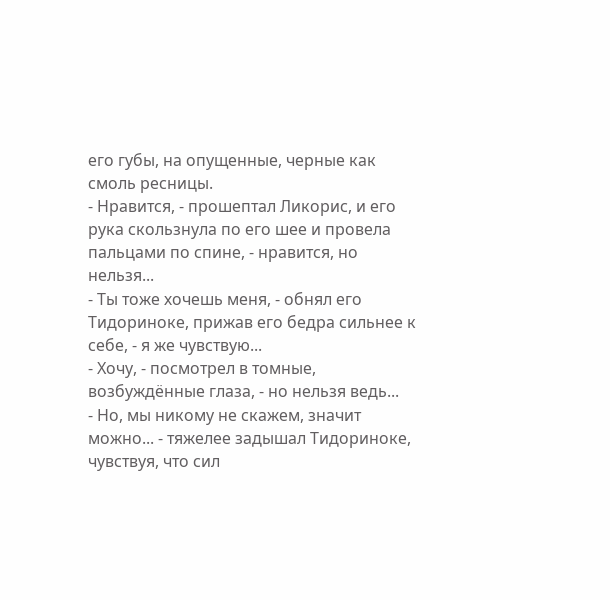его губы, на опущенные, черные как смоль ресницы.
- Нравится, - прошептал Ликорис, и его рука скользнула по его шее и провела пальцами по спине, - нравится, но нельзя...
- Ты тоже хочешь меня, - обнял его Тидориноке, прижав его бедра сильнее к себе, - я же чувствую...
- Хочу, - посмотрел в томные, возбуждённые глаза, - но нельзя ведь...
- Но, мы никому не скажем, значит можно... - тяжелее задышал Тидориноке, чувствуя, что сил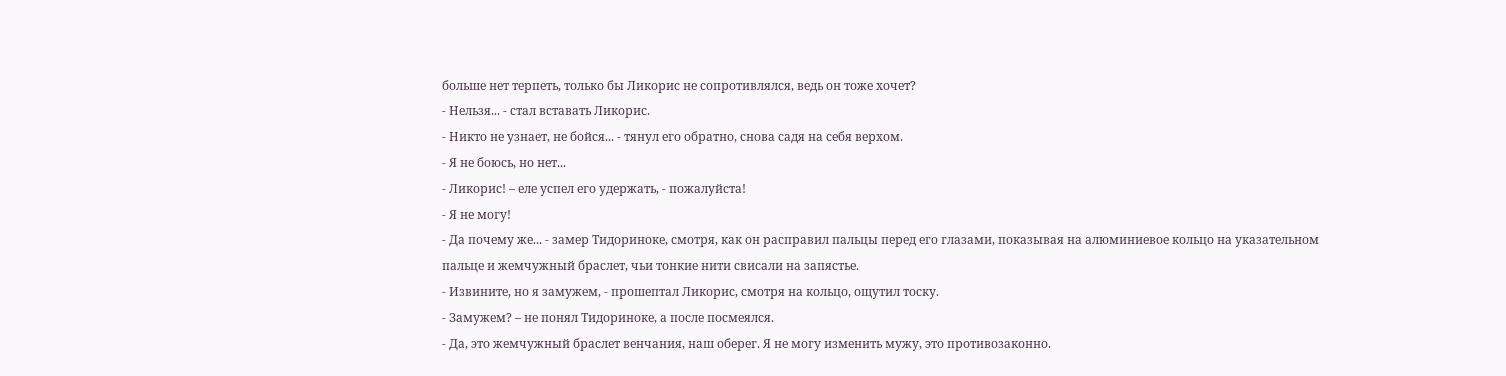больше нет терпеть, только бы Ликорис не сопротивлялся, ведь он тоже хочет?
- Нельзя... - стал вставать Ликорис.
- Никто не узнает, не бойся... - тянул его обратно, снова садя на себя верхом.
- Я не боюсь, но нет...
- Ликорис! – еле успел его удержать, - пожалуйста!
- Я не могу!
- Да почему же... - замер Тидориноке, смотря, как он расправил пальцы перед его глазами, показывая на алюминиевое кольцо на указательном пальце и жемчужный браслет, чьи тонкие нити свисали на запястье.
- Извините, но я замужем, - прошептал Ликорис, смотря на кольцо, ощутил тоску.
- Замужем? – не понял Тидориноке, а после посмеялся.
- Да, это жемчужный браслет венчания, наш оберег. Я не могу изменить мужу, это противозаконно.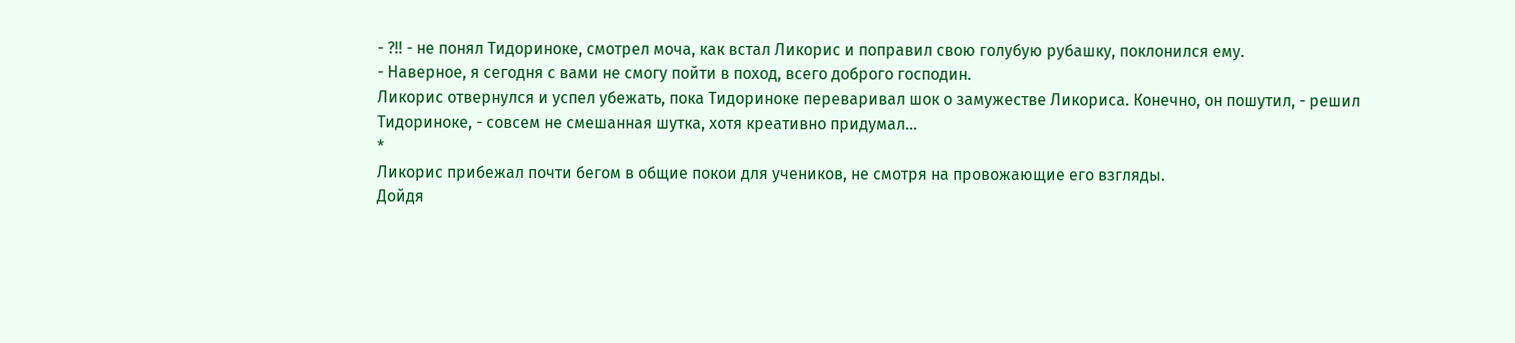- ?!! - не понял Тидориноке, смотрел моча, как встал Ликорис и поправил свою голубую рубашку, поклонился ему.
- Наверное, я сегодня с вами не смогу пойти в поход, всего доброго господин.
Ликорис отвернулся и успел убежать, пока Тидориноке переваривал шок о замужестве Ликориса. Конечно, он пошутил, - решил Тидориноке, - совсем не смешанная шутка, хотя креативно придумал...
*
Ликорис прибежал почти бегом в общие покои для учеников, не смотря на провожающие его взгляды.
Дойдя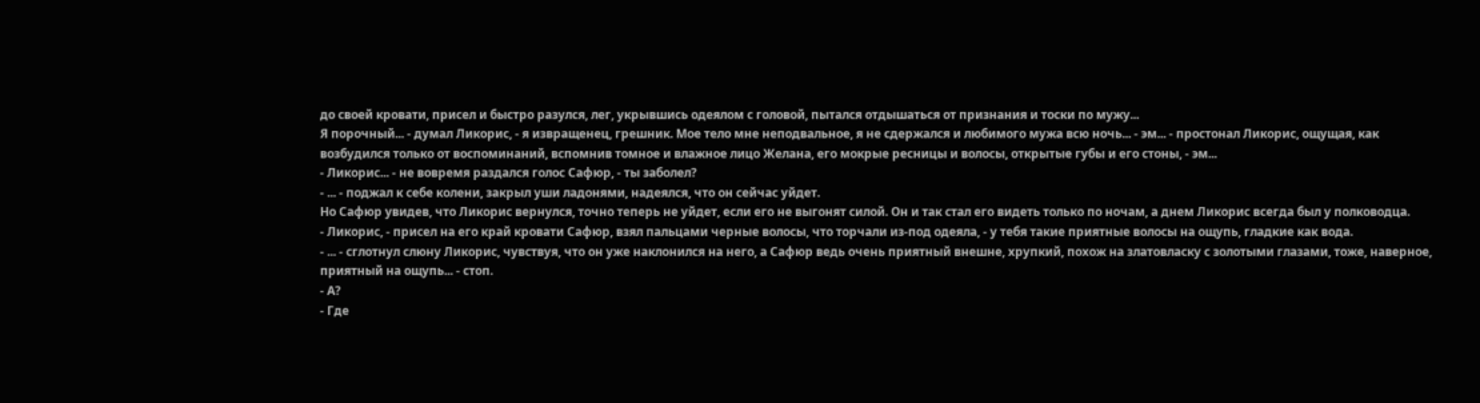до своей кровати, присел и быстро разулся, лег, укрывшись одеялом с головой, пытался отдышаться от признания и тоски по мужу...
Я порочный... - думал Ликорис, - я извращенец, грешник. Мое тело мне неподвальное, я не сдержался и любимого мужа всю ночь... - эм... - простонал Ликорис, ощущая, как возбудился только от воспоминаний, вспомнив томное и влажное лицо Желана, его мокрые ресницы и волосы, открытые губы и его стоны, - эм...
- Ликорис... - не вовремя раздался голос Сафюр, - ты заболел?
- ... - поджал к себе колени, закрыл уши ладонями, надеялся, что он сейчас уйдет.
Но Сафюр увидев, что Ликорис вернулся, точно теперь не уйдет, если его не выгонят силой. Он и так стал его видеть только по ночам, а днем Ликорис всегда был у полководца.
- Ликорис, - присел на его край кровати Сафюр, взял пальцами черные волосы, что торчали из-под одеяла, - у тебя такие приятные волосы на ощупь, гладкие как вода.
- ... - сглотнул слюну Ликорис, чувствуя, что он уже наклонился на него, а Сафюр ведь очень приятный внешне, хрупкий, похож на златовласку с золотыми глазами, тоже, наверное, приятный на ощупь... - стоп.
- А?
- Где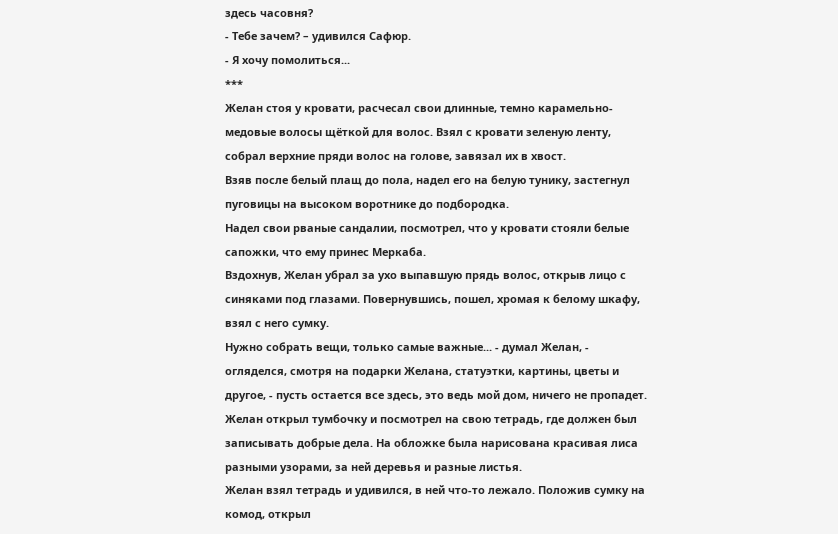здесь часовня?
- Тебе зачем? – удивился Сафюр.
- Я хочу помолиться...
***
Желан стоя у кровати, расчесал свои длинные, темно карамельно-медовые волосы щёткой для волос. Взял с кровати зеленую ленту, собрал верхние пряди волос на голове, завязал их в хвост.
Взяв после белый плащ до пола, надел его на белую тунику, застегнул пуговицы на высоком воротнике до подбородка.
Надел свои рваные сандалии, посмотрел, что у кровати стояли белые сапожки, что ему принес Меркаба.
Вздохнув, Желан убрал за ухо выпавшую прядь волос, открыв лицо с синяками под глазами. Повернувшись, пошел, хромая к белому шкафу, взял с него сумку.
Нужно собрать вещи, только самые важные... - думал Желан, - огляделся, смотря на подарки Желана, статуэтки, картины, цветы и другое, - пусть остается все здесь, это ведь мой дом, ничего не пропадет.
Желан открыл тумбочку и посмотрел на свою тетрадь, где должен был записывать добрые дела. На обложке была нарисована красивая лиса разными узорами, за ней деревья и разные листья.
Желан взял тетрадь и удивился, в ней что-то лежало. Положив сумку на комод, открыл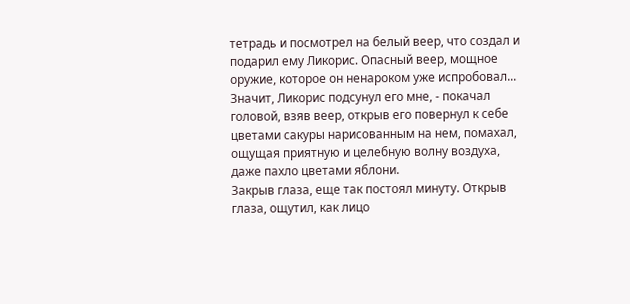тетрадь и посмотрел на белый веер, что создал и подарил ему Ликорис. Опасный веер, мощное оружие, которое он ненароком уже испробовал...
Значит, Ликорис подсунул его мне, - покачал головой, взяв веер, открыв его повернул к себе цветами сакуры нарисованным на нем, помахал, ощущая приятную и целебную волну воздуха, даже пахло цветами яблони.
Закрыв глаза, еще так постоял минуту. Открыв глаза, ощутил, как лицо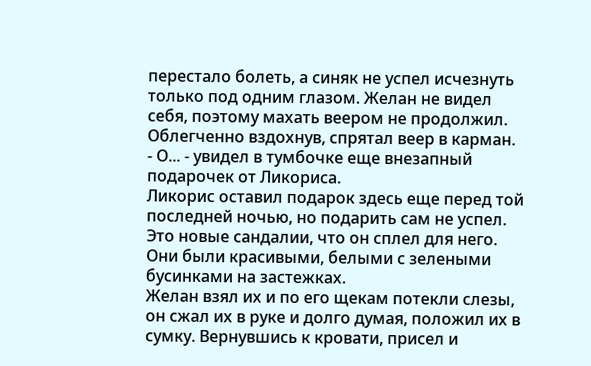перестало болеть, а синяк не успел исчезнуть только под одним глазом. Желан не видел себя, поэтому махать веером не продолжил. Облегченно вздохнув, спрятал веер в карман.
- О... - увидел в тумбочке еще внезапный подарочек от Ликориса.
Ликорис оставил подарок здесь еще перед той последней ночью, но подарить сам не успел. Это новые сандалии, что он сплел для него. Они были красивыми, белыми с зелеными бусинками на застежках.
Желан взял их и по его щекам потекли слезы, он сжал их в руке и долго думая, положил их в сумку. Вернувшись к кровати, присел и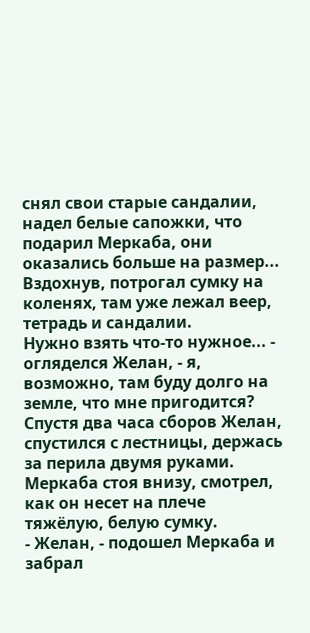снял свои старые сандалии, надел белые сапожки, что подарил Меркаба, они оказались больше на размер...
Вздохнув, потрогал сумку на коленях, там уже лежал веер, тетрадь и сандалии.
Нужно взять что-то нужное... - огляделся Желан, - я, возможно, там буду долго на земле, что мне пригодится?
Спустя два часа сборов Желан, спустился с лестницы, держась за перила двумя руками.
Меркаба стоя внизу, смотрел, как он несет на плече тяжёлую, белую сумку.
- Желан, - подошел Меркаба и забрал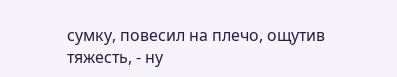сумку, повесил на плечо, ощутив тяжесть, - ну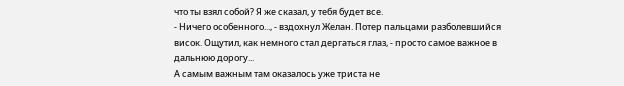что ты взял собой? Я же сказал, у тебя будет все.
- Ничего особенного..., - вздохнул Желан. Потер пальцами разболевшийся висок. Ощутил, как немного стал дергаться глаз, - просто самое важное в дальнюю дорогу...
А самым важным там оказалось уже триста не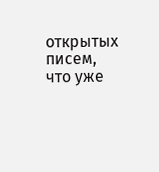открытых писем, что уже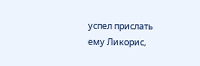успел прислать ему Ликорис,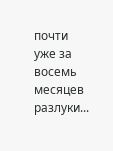почти уже за восемь месяцев разлуки...